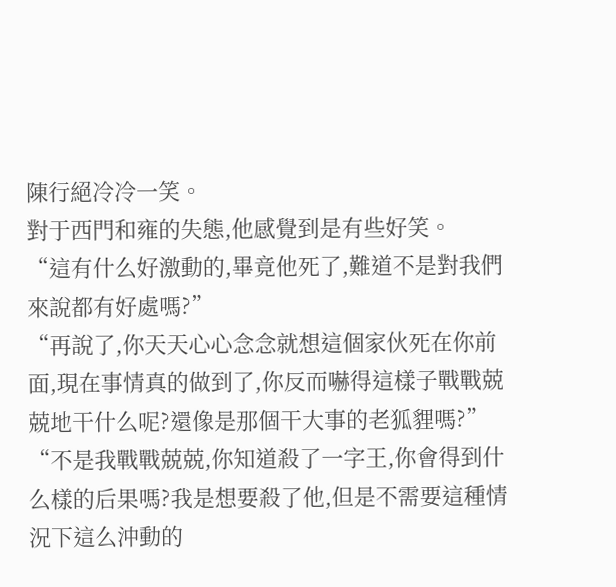陳行絕冷冷一笑。
對于西門和雍的失態,他感覺到是有些好笑。
“這有什么好激動的,畢竟他死了,難道不是對我們來說都有好處嗎?”
“再說了,你天天心心念念就想這個家伙死在你前面,現在事情真的做到了,你反而嚇得這樣子戰戰兢兢地干什么呢?還像是那個干大事的老狐貍嗎?”
“不是我戰戰兢兢,你知道殺了一字王,你會得到什么樣的后果嗎?我是想要殺了他,但是不需要這種情況下這么沖動的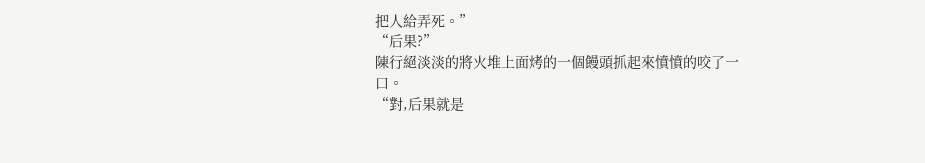把人給弄死。”
“后果?”
陳行絕淡淡的將火堆上面烤的一個饅頭抓起來憤憤的咬了一口。
“對,后果就是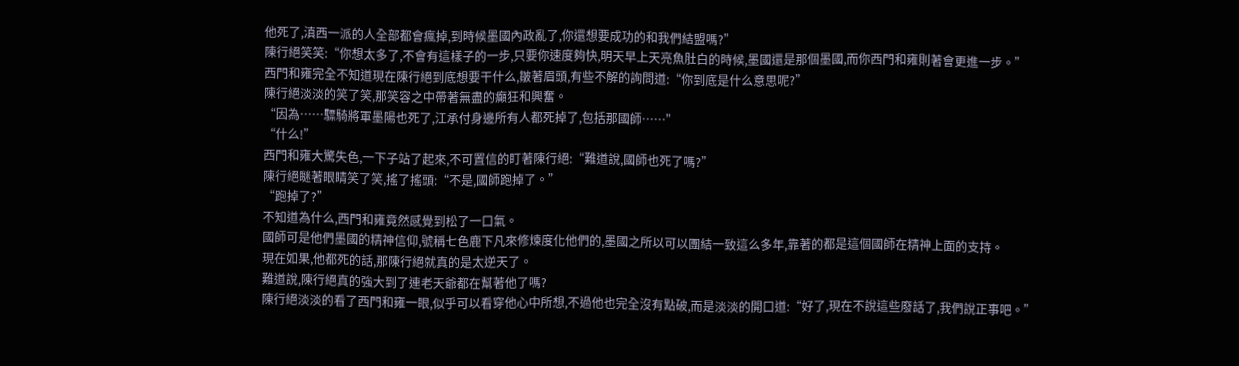他死了,滇西一派的人全部都會瘋掉,到時候墨國內政亂了,你還想要成功的和我們結盟嗎?”
陳行絕笑笑:“你想太多了,不會有這樣子的一步,只要你速度夠快,明天早上天亮魚肚白的時候,墨國還是那個墨國,而你西門和雍則著會更進一步。”
西門和雍完全不知道現在陳行絕到底想要干什么,皺著眉頭,有些不解的詢問道:“你到底是什么意思呢?”
陳行絕淡淡的笑了笑,那笑容之中帶著無盡的癲狂和興奮。
“因為……驃騎將軍墨陽也死了,江承付身邊所有人都死掉了,包括那國師……”
“什么!”
西門和雍大驚失色,一下子站了起來,不可置信的盯著陳行絕:“難道說,國師也死了嗎?”
陳行絕瞇著眼睛笑了笑,搖了搖頭:“不是,國師跑掉了。”
“跑掉了?”
不知道為什么,西門和雍竟然感覺到松了一口氣。
國師可是他們墨國的精神信仰,號稱七色鹿下凡來修煉度化他們的,墨國之所以可以團結一致這么多年,靠著的都是這個國師在精神上面的支持。
現在如果,他都死的話,那陳行絕就真的是太逆天了。
難道說,陳行絕真的強大到了連老天爺都在幫著他了嗎?
陳行絕淡淡的看了西門和雍一眼,似乎可以看穿他心中所想,不過他也完全沒有點破,而是淡淡的開口道:“好了,現在不說這些廢話了,我們說正事吧。”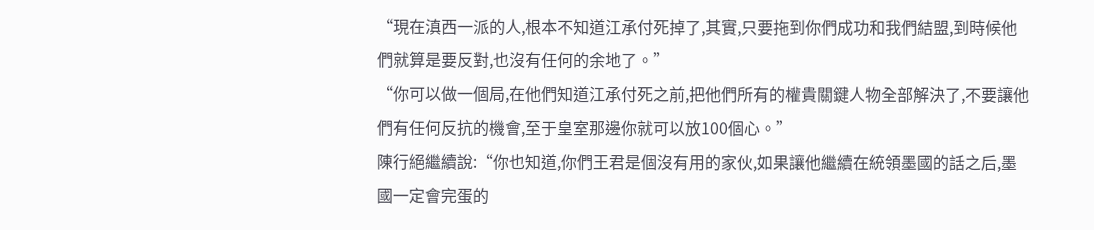“現在滇西一派的人,根本不知道江承付死掉了,其實,只要拖到你們成功和我們結盟,到時候他們就算是要反對,也沒有任何的余地了。”
“你可以做一個局,在他們知道江承付死之前,把他們所有的權貴關鍵人物全部解決了,不要讓他們有任何反抗的機會,至于皇室那邊你就可以放100個心。”
陳行絕繼續說:“你也知道,你們王君是個沒有用的家伙,如果讓他繼續在統領墨國的話之后,墨國一定會完蛋的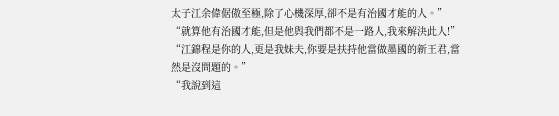太子江余偉倨傲至極,除了心機深厚,卻不是有治國才能的人。”
“就算他有治國才能,但是他與我們都不是一路人,我來解決此人!”
“江錦程是你的人,更是我妹夫,你要是扶持他當做墨國的新王君,當然是沒問題的。”
“我說到這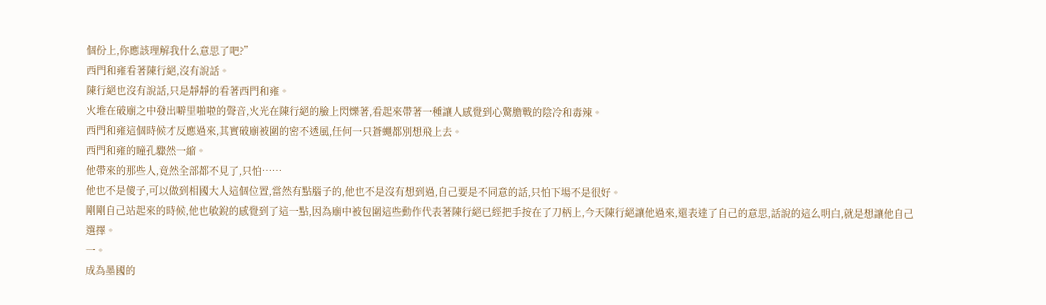個份上,你應該理解我什么意思了吧?”
西門和雍看著陳行絕,沒有說話。
陳行絕也沒有說話,只是靜靜的看著西門和雍。
火堆在破廟之中發出噼里啪啦的聲音,火光在陳行絕的臉上閃爍著,看起來帶著一種讓人感覺到心驚膽戰的陰冷和毒辣。
西門和雍這個時候才反應過來,其實破廟被圍的密不透風,任何一只蒼蠅都別想飛上去。
西門和雍的瞳孔驟然一縮。
他帶來的那些人,竟然全部都不見了,只怕……
他也不是傻子,可以做到相國大人這個位置,當然有點腦子的,他也不是沒有想到過,自己要是不同意的話,只怕下場不是很好。
剛剛自己站起來的時候,他也敏銳的感覺到了這一點,因為廟中被包圍這些動作代表著陳行絕已經把手按在了刀柄上,今天陳行絕讓他過來,還表達了自己的意思,話說的這么明白,就是想讓他自己選擇。
一。
成為墨國的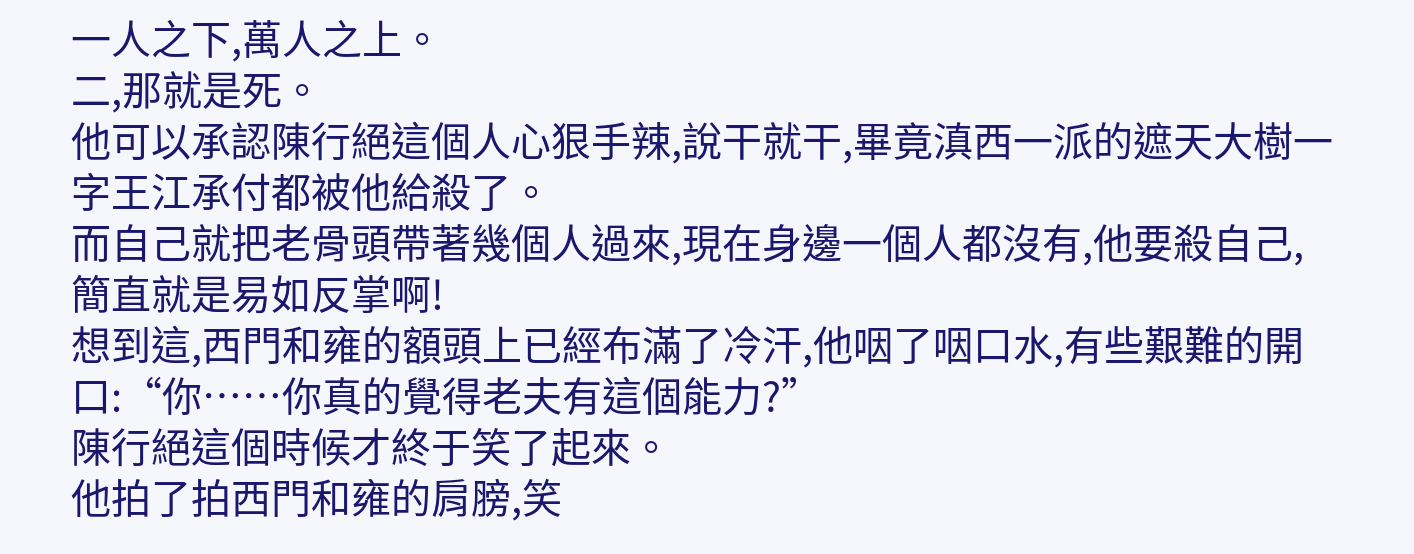一人之下,萬人之上。
二,那就是死。
他可以承認陳行絕這個人心狠手辣,說干就干,畢竟滇西一派的遮天大樹一字王江承付都被他給殺了。
而自己就把老骨頭帶著幾個人過來,現在身邊一個人都沒有,他要殺自己,簡直就是易如反掌啊!
想到這,西門和雍的額頭上已經布滿了冷汗,他咽了咽口水,有些艱難的開口:“你……你真的覺得老夫有這個能力?”
陳行絕這個時候才終于笑了起來。
他拍了拍西門和雍的肩膀,笑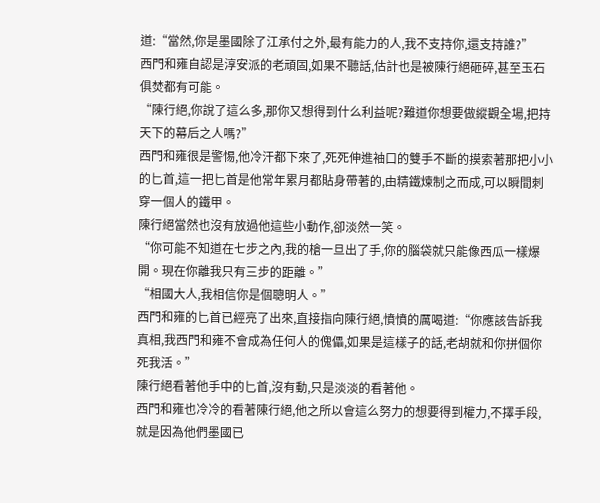道:“當然,你是墨國除了江承付之外,最有能力的人,我不支持你,還支持誰?”
西門和雍自認是淳安派的老頑固,如果不聽話,估計也是被陳行絕砸碎,甚至玉石俱焚都有可能。
“陳行絕,你說了這么多,那你又想得到什么利益呢?難道你想要做縱觀全場,把持天下的幕后之人嗎?”
西門和雍很是警惕,他冷汗都下來了,死死伸進袖口的雙手不斷的摸索著那把小小的匕首,這一把匕首是他常年累月都貼身帶著的,由精鐵煉制之而成,可以瞬間刺穿一個人的鐵甲。
陳行絕當然也沒有放過他這些小動作,卻淡然一笑。
“你可能不知道在七步之內,我的槍一旦出了手,你的腦袋就只能像西瓜一樣爆開。現在你離我只有三步的距離。”
“相國大人,我相信你是個聰明人。”
西門和雍的匕首已經亮了出來,直接指向陳行絕,憤憤的厲喝道:“你應該告訴我真相,我西門和雍不會成為任何人的傀儡,如果是這樣子的話,老胡就和你拼個你死我活。”
陳行絕看著他手中的匕首,沒有動,只是淡淡的看著他。
西門和雍也冷冷的看著陳行絕,他之所以會這么努力的想要得到權力,不擇手段,就是因為他們墨國已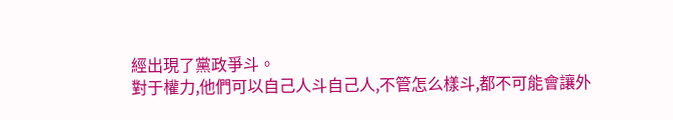經出現了黨政爭斗。
對于權力,他們可以自己人斗自己人,不管怎么樣斗,都不可能會讓外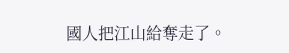國人把江山給奪走了。